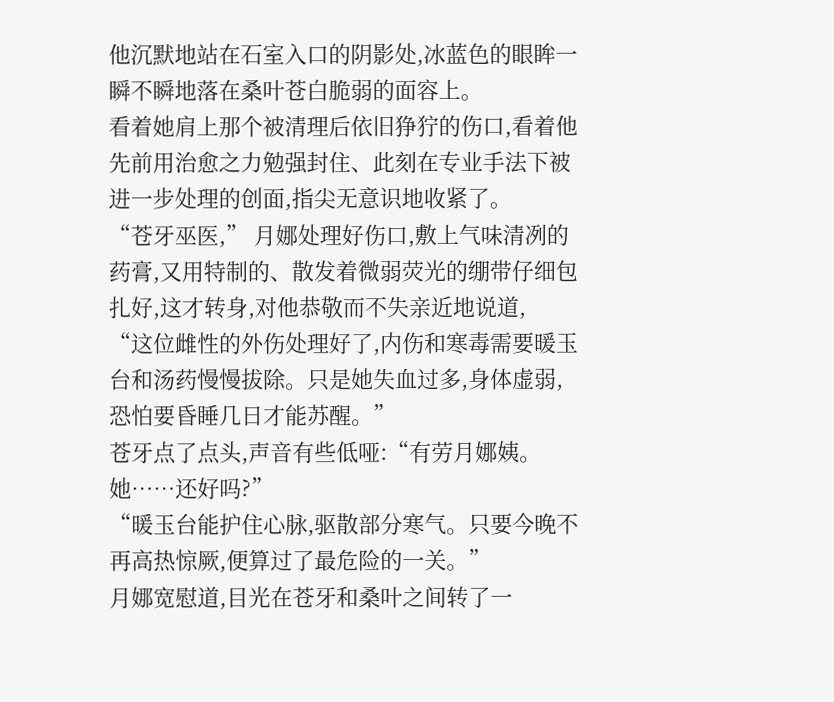他沉默地站在石室入口的阴影处,冰蓝色的眼眸一瞬不瞬地落在桑叶苍白脆弱的面容上。
看着她肩上那个被清理后依旧狰狞的伤口,看着他先前用治愈之力勉强封住、此刻在专业手法下被进一步处理的创面,指尖无意识地收紧了。
“苍牙巫医,” 月娜处理好伤口,敷上气味清冽的药膏,又用特制的、散发着微弱荧光的绷带仔细包扎好,这才转身,对他恭敬而不失亲近地说道,
“这位雌性的外伤处理好了,内伤和寒毒需要暖玉台和汤药慢慢拔除。只是她失血过多,身体虚弱,恐怕要昏睡几日才能苏醒。”
苍牙点了点头,声音有些低哑:“有劳月娜姨。她……还好吗?”
“暖玉台能护住心脉,驱散部分寒气。只要今晚不再高热惊厥,便算过了最危险的一关。”
月娜宽慰道,目光在苍牙和桑叶之间转了一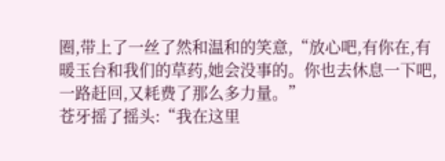圈,带上了一丝了然和温和的笑意,“放心吧,有你在,有暖玉台和我们的草药,她会没事的。你也去休息一下吧,一路赶回,又耗费了那么多力量。”
苍牙摇了摇头:“我在这里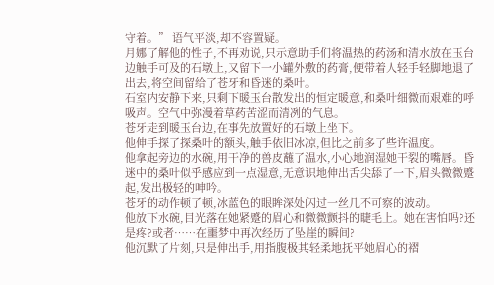守着。” 语气平淡,却不容置疑。
月娜了解他的性子,不再劝说,只示意助手们将温热的药汤和清水放在玉台边触手可及的石墩上,又留下一小罐外敷的药膏,便带着人轻手轻脚地退了出去,将空间留给了苍牙和昏迷的桑叶。
石室内安静下来,只剩下暖玉台散发出的恒定暖意,和桑叶细微而艰难的呼吸声。空气中弥漫着草药苦涩而清冽的气息。
苍牙走到暖玉台边,在事先放置好的石墩上坐下。
他伸手探了探桑叶的额头,触手依旧冰凉,但比之前多了些许温度。
他拿起旁边的水碗,用干净的兽皮蘸了温水,小心地润湿她干裂的嘴唇。昏迷中的桑叶似乎感应到一点湿意,无意识地伸出舌尖舔了一下,眉头微微蹙起,发出极轻的呻吟。
苍牙的动作顿了顿,冰蓝色的眼眸深处闪过一丝几不可察的波动。
他放下水碗,目光落在她紧蹙的眉心和微微颤抖的睫毛上。她在害怕吗?还是疼?或者……在噩梦中再次经历了坠崖的瞬间?
他沉默了片刻,只是伸出手,用指腹极其轻柔地抚平她眉心的褶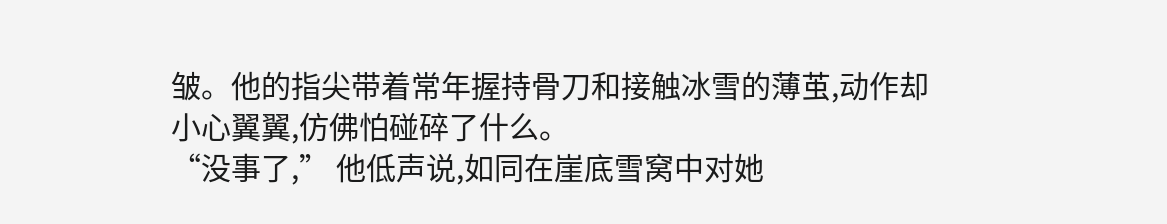皱。他的指尖带着常年握持骨刀和接触冰雪的薄茧,动作却小心翼翼,仿佛怕碰碎了什么。
“没事了,” 他低声说,如同在崖底雪窝中对她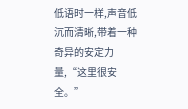低语时一样,声音低沉而清晰,带着一种奇异的安定力量,“这里很安全。”